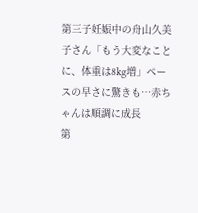第三子妊娠中の舟山久美子さん「もう大変なことに、体重は8kg増」ペースの早さに驚きも…赤ちゃんは順調に成長
第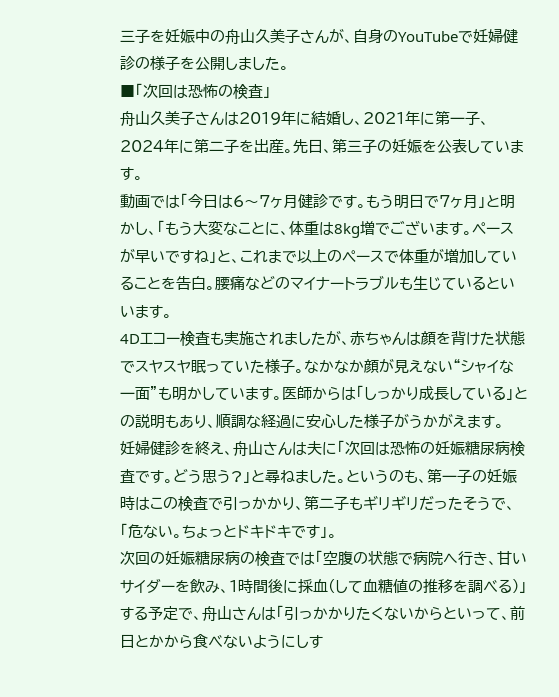三子を妊娠中の舟山久美子さんが、自身のYouTubeで妊婦健診の様子を公開しました。
■「次回は恐怖の検査」
舟山久美子さんは2019年に結婚し、2021年に第一子、2024年に第二子を出産。先日、第三子の妊娠を公表しています。
動画では「今日は6〜7ヶ月健診です。もう明日で7ヶ月」と明かし、「もう大変なことに、体重は8kg増でございます。ペースが早いですね」と、これまで以上のペースで体重が増加していることを告白。腰痛などのマイナートラブルも生じているといいます。
4Dエコー検査も実施されましたが、赤ちゃんは顔を背けた状態でスヤスヤ眠っていた様子。なかなか顔が見えない“シャイな一面”も明かしています。医師からは「しっかり成長している」との説明もあり、順調な経過に安心した様子がうかがえます。
妊婦健診を終え、舟山さんは夫に「次回は恐怖の妊娠糖尿病検査です。どう思う?」と尋ねました。というのも、第一子の妊娠時はこの検査で引っかかり、第二子もギリギリだったそうで、「危ない。ちょっとドキドキです」。
次回の妊娠糖尿病の検査では「空腹の状態で病院へ行き、甘いサイダーを飲み、1時間後に採血(して血糖値の推移を調べる)」する予定で、舟山さんは「引っかかりたくないからといって、前日とかから食べないようにしす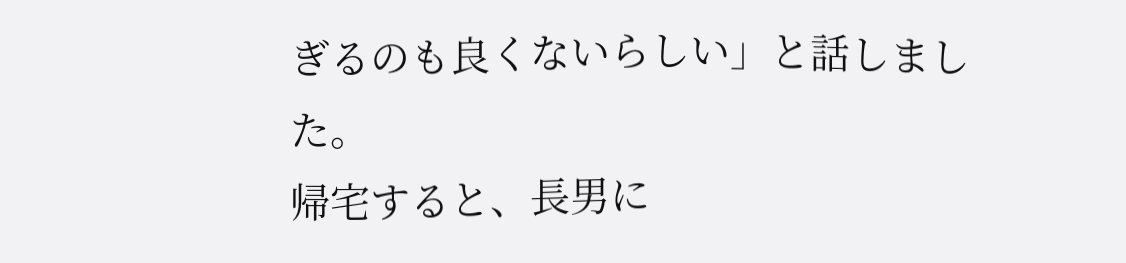ぎるのも良くないらしい」と話しました。
帰宅すると、長男に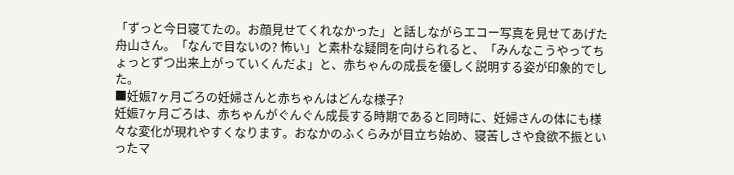「ずっと今日寝てたの。お顔見せてくれなかった」と話しながらエコー写真を見せてあげた舟山さん。「なんで目ないの? 怖い」と素朴な疑問を向けられると、「みんなこうやってちょっとずつ出来上がっていくんだよ」と、赤ちゃんの成長を優しく説明する姿が印象的でした。
■妊娠7ヶ月ごろの妊婦さんと赤ちゃんはどんな様子?
妊娠7ヶ月ごろは、赤ちゃんがぐんぐん成長する時期であると同時に、妊婦さんの体にも様々な変化が現れやすくなります。おなかのふくらみが目立ち始め、寝苦しさや食欲不振といったマ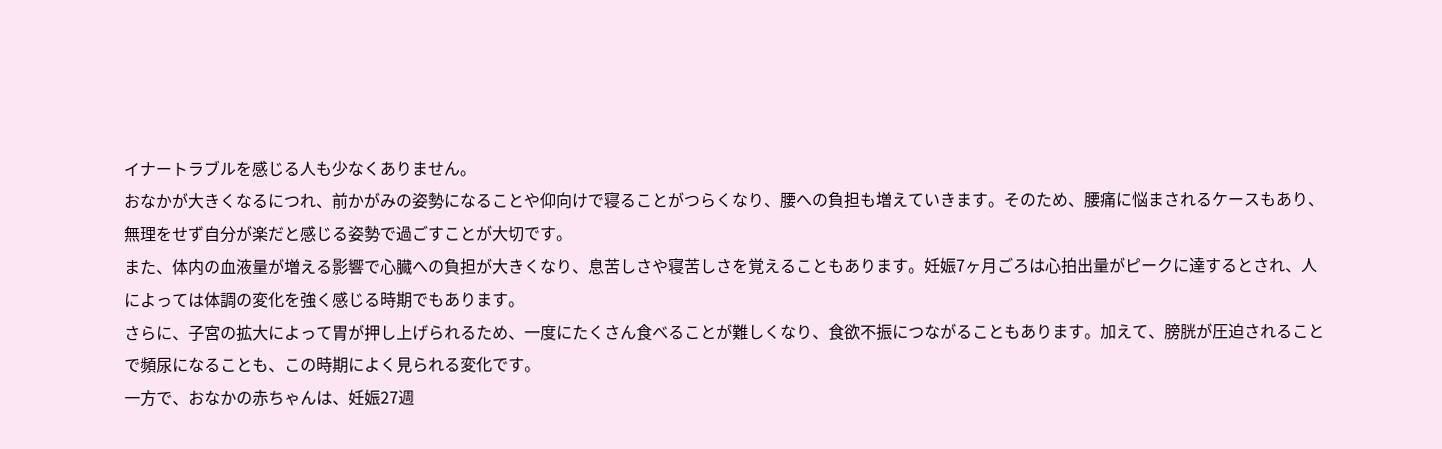イナートラブルを感じる人も少なくありません。
おなかが大きくなるにつれ、前かがみの姿勢になることや仰向けで寝ることがつらくなり、腰への負担も増えていきます。そのため、腰痛に悩まされるケースもあり、無理をせず自分が楽だと感じる姿勢で過ごすことが大切です。
また、体内の血液量が増える影響で心臓への負担が大きくなり、息苦しさや寝苦しさを覚えることもあります。妊娠7ヶ月ごろは心拍出量がピークに達するとされ、人によっては体調の変化を強く感じる時期でもあります。
さらに、子宮の拡大によって胃が押し上げられるため、一度にたくさん食べることが難しくなり、食欲不振につながることもあります。加えて、膀胱が圧迫されることで頻尿になることも、この時期によく見られる変化です。
一方で、おなかの赤ちゃんは、妊娠27週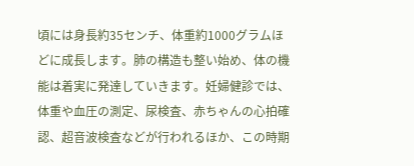頃には身長約35センチ、体重約1000グラムほどに成長します。肺の構造も整い始め、体の機能は着実に発達していきます。妊婦健診では、体重や血圧の測定、尿検査、赤ちゃんの心拍確認、超音波検査などが行われるほか、この時期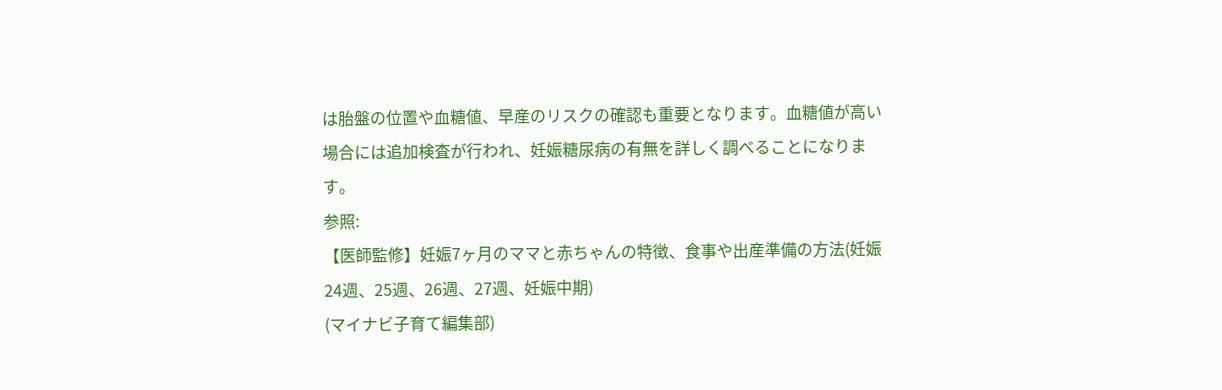は胎盤の位置や血糖値、早産のリスクの確認も重要となります。血糖値が高い場合には追加検査が行われ、妊娠糖尿病の有無を詳しく調べることになります。
参照:
【医師監修】妊娠7ヶ月のママと赤ちゃんの特徴、食事や出産準備の方法(妊娠24週、25週、26週、27週、妊娠中期)
(マイナビ子育て編集部)